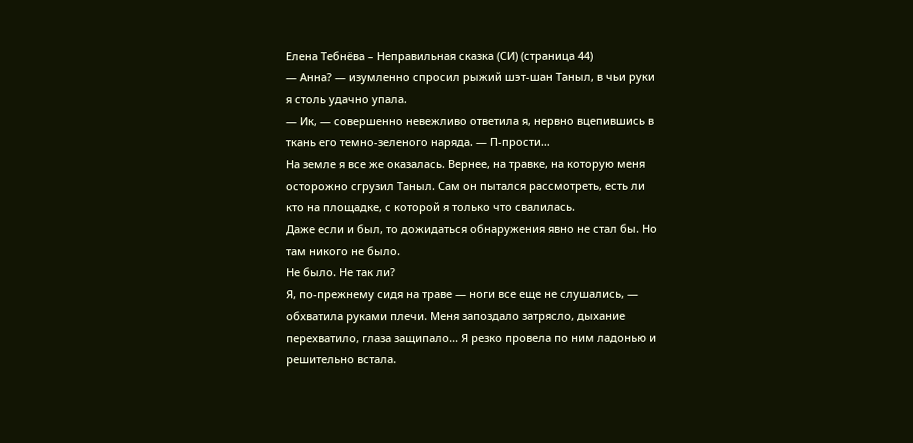Елена Тебнёва – Неправильная сказка (СИ) (страница 44)
— Анна? — изумленно спросил рыжий шэт-шан Таныл, в чьи руки я столь удачно упала.
— Ик, — совершенно невежливо ответила я, нервно вцепившись в ткань его темно-зеленого наряда. — П-прости…
На земле я все же оказалась. Вернее, на травке, на которую меня осторожно сгрузил Таныл. Сам он пытался рассмотреть, есть ли кто на площадке, с которой я только что свалилась.
Даже если и был, то дожидаться обнаружения явно не стал бы. Но там никого не было.
Не было. Не так ли?
Я, по-прежнему сидя на траве — ноги все еще не слушались, — обхватила руками плечи. Меня запоздало затрясло, дыхание перехватило, глаза защипало… Я резко провела по ним ладонью и решительно встала.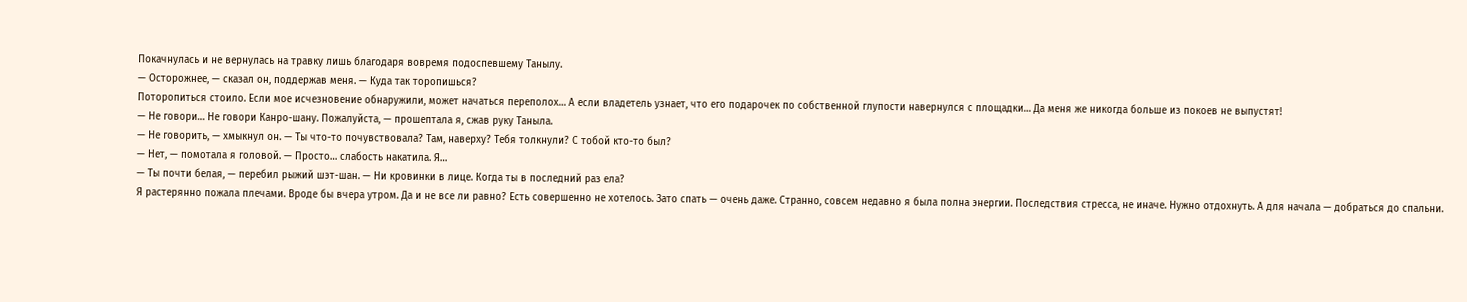Покачнулась и не вернулась на травку лишь благодаря вовремя подоспевшему Танылу.
— Осторожнее, — сказал он, поддержав меня. — Куда так торопишься?
Поторопиться стоило. Если мое исчезновение обнаружили, может начаться переполох… А если владетель узнает, что его подарочек по собственной глупости навернулся с площадки… Да меня же никогда больше из покоев не выпустят!
— Не говори… Не говори Канро-шану. Пожалуйста, — прошептала я, сжав руку Таныла.
— Не говорить, — хмыкнул он. — Ты что-то почувствовала? Там, наверху? Тебя толкнули? С тобой кто-то был?
— Нет, — помотала я головой. — Просто… слабость накатила. Я…
— Ты почти белая, — перебил рыжий шэт-шан. — Ни кровинки в лице. Когда ты в последний раз ела?
Я растерянно пожала плечами. Вроде бы вчера утром. Да и не все ли равно? Есть совершенно не хотелось. Зато спать — очень даже. Странно, совсем недавно я была полна энергии. Последствия стресса, не иначе. Нужно отдохнуть. А для начала — добраться до спальни.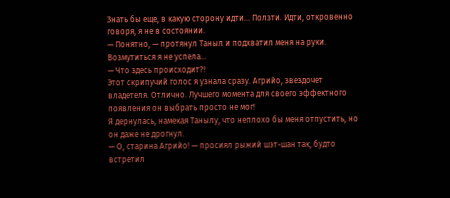Знать бы еще, в какую сторону идти… Ползти. Идти, откровенно говоря, я не в состоянии.
— Понятно, — протянул Таныл и подхватил меня на руки.
Возмутиться я не успела…
— Что здесь происходит?!
Этот скрипучий голос я узнала сразу. Агрийо, звездочет владетеля. Отлично. Лучшего момента для своего эффектного появления он выбрать просто не мог!
Я дернулась, намекая Танылу, что неплохо бы меня отпустить, но он даже не дрогнул.
— О, старина Агрийо! — просиял рыжий шэт-шан так, будто встретил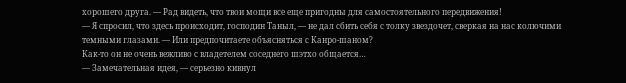хорошего друга. — Рад видеть, что твои мощи все еще пригодны для самостоятельного передвижения!
— Я спросил, что здесь происходит, господин Таныл, — не дал сбить себя с толку звездочет, сверкая на нас колючими темными глазами. — Или предпочитаете объясняться с Канро-шаном?
Как-то он не очень вежливо с владетелем соседнего шэтхо общается…
— Замечательная идея, — серьезно кивнул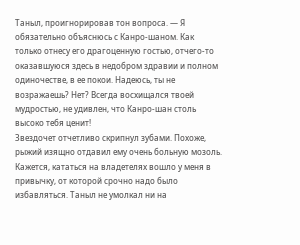Таныл, проигнорировав тон вопроса. — Я обязательно объяснюсь с Канро-шаном. Как только отнесу его драгоценную гостью, отчего-то оказавшуюся здесь в недобром здравии и полном одиночестве, в ее покои. Надеюсь, ты не возражаешь? Нет? Всегда восхищался твоей мудростью, не удивлен, что Канро-шан столь высоко тебя ценит!
Звездочет отчетливо скрипнул зубами. Похоже, рыжий изящно отдавил ему очень больную мозоль.
Кажется, кататься на владетелях вошло у меня в привычку, от которой срочно надо было избавляться. Таныл не умолкал ни на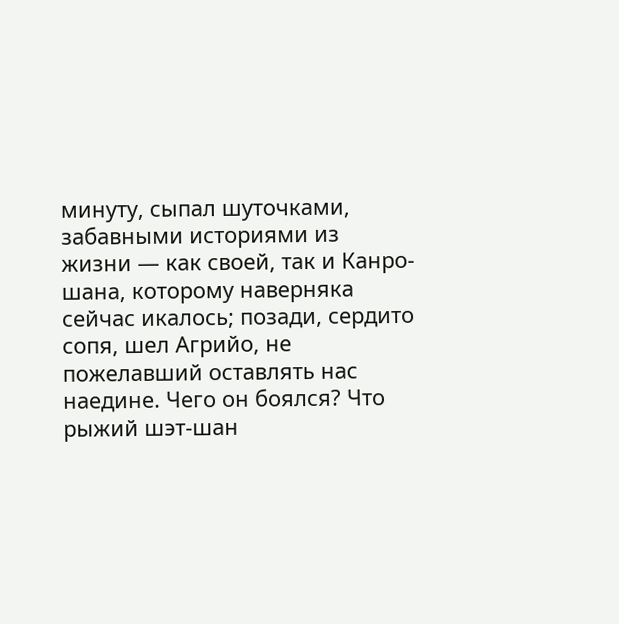минуту, сыпал шуточками, забавными историями из жизни — как своей, так и Канро-шана, которому наверняка сейчас икалось; позади, сердито сопя, шел Агрийо, не пожелавший оставлять нас наедине. Чего он боялся? Что рыжий шэт-шан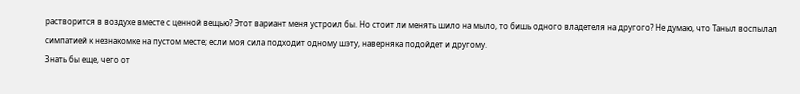растворится в воздухе вместе с ценной вещью? Этот вариант меня устроил бы. Но стоит ли менять шило на мыло, то бишь одного владетеля на другого? Не думаю, что Таныл воспылал симпатией к незнакомке на пустом месте; если моя сила подходит одному шэту, наверняка подойдет и другому.
Знать бы еще, чего от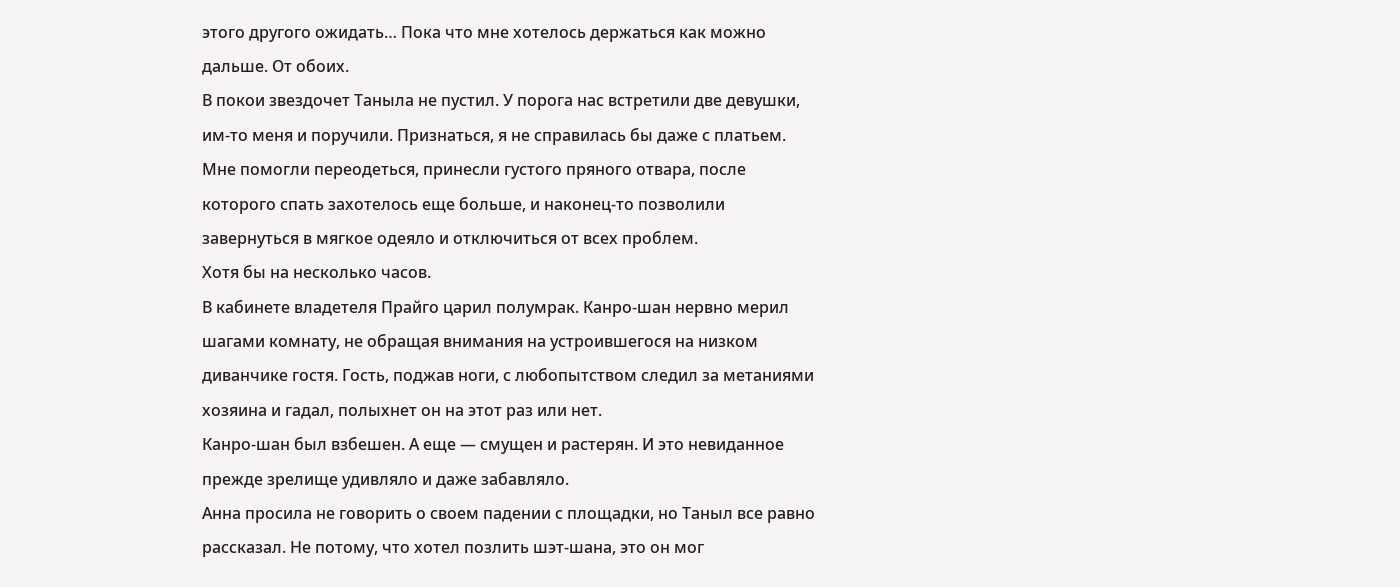этого другого ожидать… Пока что мне хотелось держаться как можно дальше. От обоих.
В покои звездочет Таныла не пустил. У порога нас встретили две девушки, им-то меня и поручили. Признаться, я не справилась бы даже с платьем. Мне помогли переодеться, принесли густого пряного отвара, после которого спать захотелось еще больше, и наконец-то позволили завернуться в мягкое одеяло и отключиться от всех проблем.
Хотя бы на несколько часов.
В кабинете владетеля Прайго царил полумрак. Канро-шан нервно мерил шагами комнату, не обращая внимания на устроившегося на низком диванчике гостя. Гость, поджав ноги, с любопытством следил за метаниями хозяина и гадал, полыхнет он на этот раз или нет.
Канро-шан был взбешен. А еще — смущен и растерян. И это невиданное прежде зрелище удивляло и даже забавляло.
Анна просила не говорить о своем падении с площадки, но Таныл все равно рассказал. Не потому, что хотел позлить шэт-шана, это он мог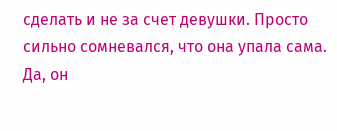сделать и не за счет девушки. Просто сильно сомневался, что она упала сама. Да, он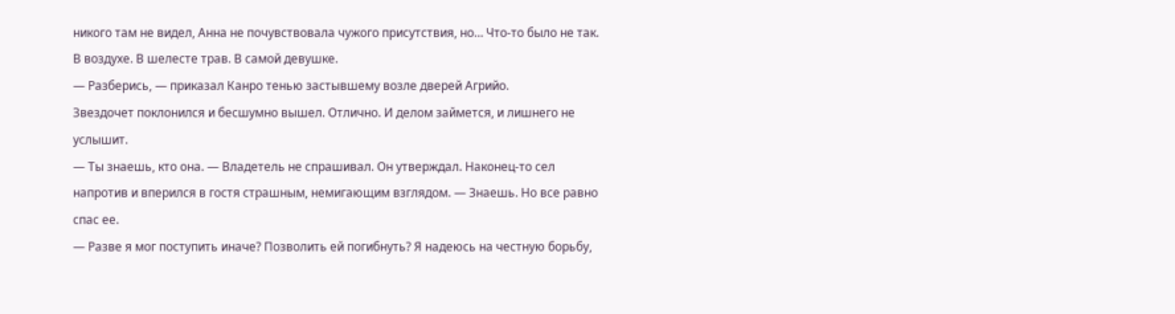никого там не видел, Анна не почувствовала чужого присутствия, но… Что-то было не так. В воздухе. В шелесте трав. В самой девушке.
— Разберись, — приказал Канро тенью застывшему возле дверей Агрийо.
Звездочет поклонился и бесшумно вышел. Отлично. И делом займется, и лишнего не услышит.
— Ты знаешь, кто она. — Владетель не спрашивал. Он утверждал. Наконец-то сел напротив и вперился в гостя страшным, немигающим взглядом. — Знаешь. Но все равно спас ее.
— Разве я мог поступить иначе? Позволить ей погибнуть? Я надеюсь на честную борьбу,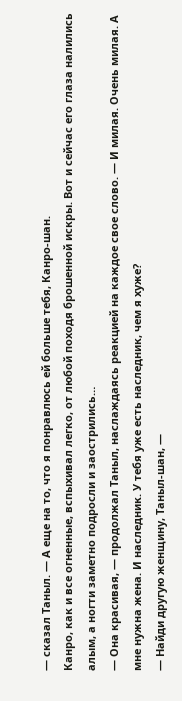— сказал Таныл. — А еще на то, что я понравлюсь ей больше тебя, Канро-шан.
Канро, как и все огненные, вспыхивал легко, от любой походя брошенной искры. Вот и сейчас его глаза налились алым, а ногти заметно подросли и заострились…
— Она красивая, — продолжал Таныл, наслаждаясь реакцией на каждое свое слово. — И милая. Очень милая. А мне нужна жена. И наследник. У тебя уже есть наследник, чем я хуже?
— Найди другую женщину, Таныл-шан, —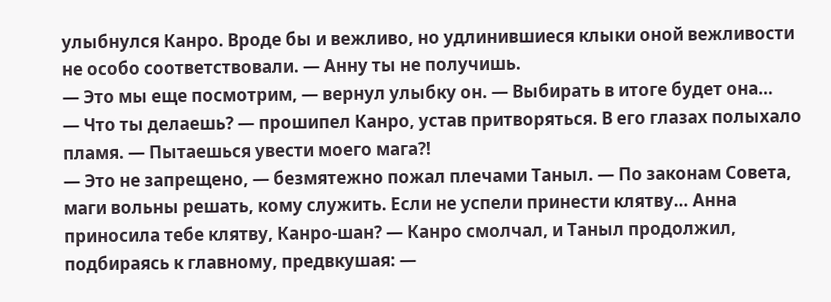улыбнулся Канро. Вроде бы и вежливо, но удлинившиеся клыки оной вежливости не особо соответствовали. — Анну ты не получишь.
— Это мы еще посмотрим, — вернул улыбку он. — Выбирать в итоге будет она…
— Что ты делаешь? — прошипел Канро, устав притворяться. В его глазах полыхало пламя. — Пытаешься увести моего мага?!
— Это не запрещено, — безмятежно пожал плечами Таныл. — По законам Совета, маги вольны решать, кому служить. Если не успели принести клятву… Анна приносила тебе клятву, Канро-шан? — Канро смолчал, и Таныл продолжил, подбираясь к главному, предвкушая: —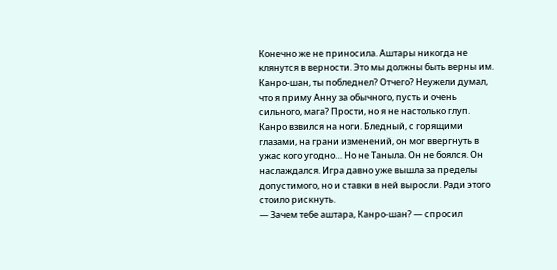Конечно же не приносила. Аштары никогда не клянутся в верности. Это мы должны быть верны им. Канро-шан, ты побледнел? Отчего? Неужели думал, что я приму Анну за обычного, пусть и очень сильного, мага? Прости, но я не настолько глуп.
Канро взвился на ноги. Бледный, с горящими глазами, на грани изменений, он мог ввергнуть в ужас кого угодно… Но не Таныла. Он не боялся. Он наслаждался. Игра давно уже вышла за пределы допустимого, но и ставки в ней выросли. Ради этого стоило рискнуть.
— Зачем тебе аштара, Канро-шан? — спросил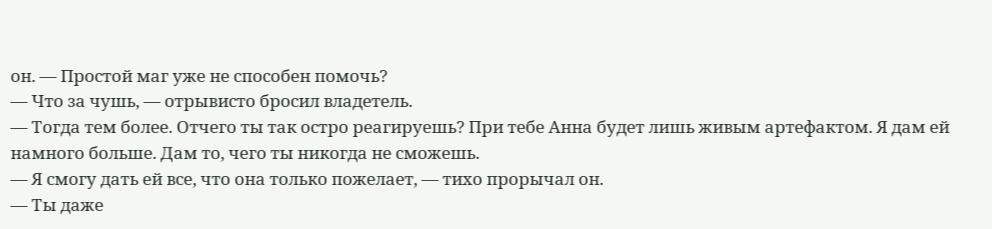он. — Простой маг уже не способен помочь?
— Что за чушь, — отрывисто бросил владетель.
— Тогда тем более. Отчего ты так остро реагируешь? При тебе Анна будет лишь живым артефактом. Я дам ей намного больше. Дам то, чего ты никогда не сможешь.
— Я смогу дать ей все, что она только пожелает, — тихо прорычал он.
— Ты даже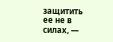защитить ее не в силах, —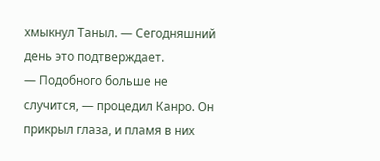хмыкнул Таныл. — Сегодняшний день это подтверждает.
— Подобного больше не случится, — процедил Канро. Он прикрыл глаза, и пламя в них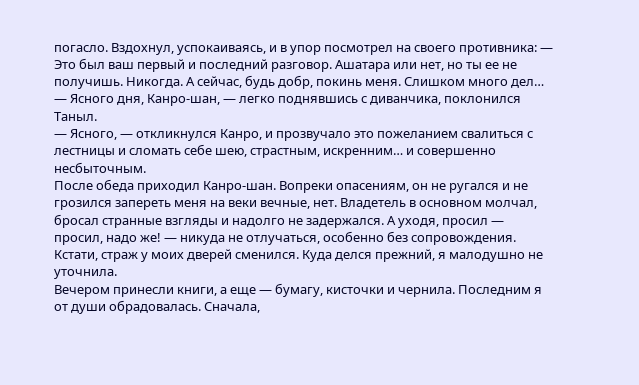погасло. Вздохнул, успокаиваясь, и в упор посмотрел на своего противника: — Это был ваш первый и последний разговор. Ашатара или нет, но ты ее не получишь. Никогда. А сейчас, будь добр, покинь меня. Слишком много дел…
— Ясного дня, Канро-шан, — легко поднявшись с диванчика, поклонился Таныл.
— Ясного, — откликнулся Канро, и прозвучало это пожеланием свалиться с лестницы и сломать себе шею, страстным, искренним… и совершенно несбыточным.
После обеда приходил Канро-шан. Вопреки опасениям, он не ругался и не грозился запереть меня на веки вечные, нет. Владетель в основном молчал, бросал странные взгляды и надолго не задержался. А уходя, просил — просил, надо же! — никуда не отлучаться, особенно без сопровождения. Кстати, страж у моих дверей сменился. Куда делся прежний, я малодушно не уточнила.
Вечером принесли книги, а еще — бумагу, кисточки и чернила. Последним я от души обрадовалась. Сначала,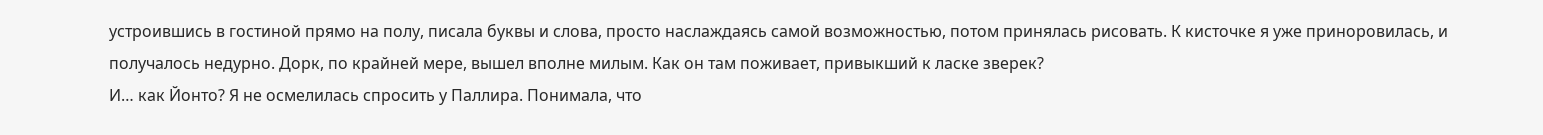устроившись в гостиной прямо на полу, писала буквы и слова, просто наслаждаясь самой возможностью, потом принялась рисовать. К кисточке я уже приноровилась, и получалось недурно. Дорк, по крайней мере, вышел вполне милым. Как он там поживает, привыкший к ласке зверек?
И… как Йонто? Я не осмелилась спросить у Паллира. Понимала, что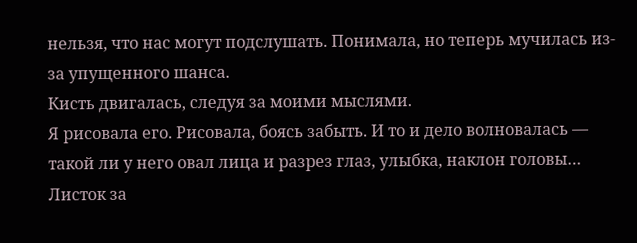нельзя, что нас могут подслушать. Понимала, но теперь мучилась из-за упущенного шанса.
Кисть двигалась, следуя за моими мыслями.
Я рисовала его. Рисовала, боясь забыть. И то и дело волновалась — такой ли у него овал лица и разрез глаз, улыбка, наклон головы… Листок за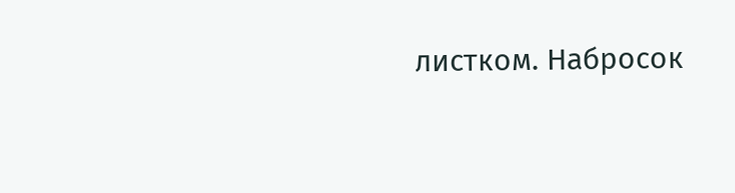листком. Набросок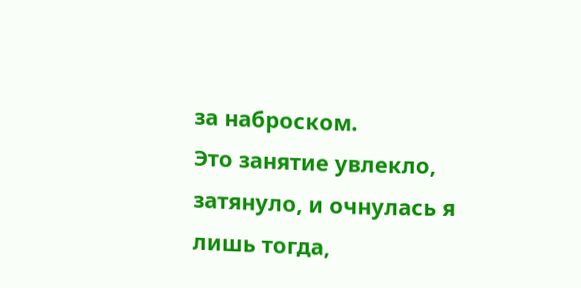за наброском.
Это занятие увлекло, затянуло, и очнулась я лишь тогда,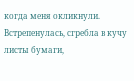когда меня окликнули. Встрепенулась, сгребла в кучу листы бумаги,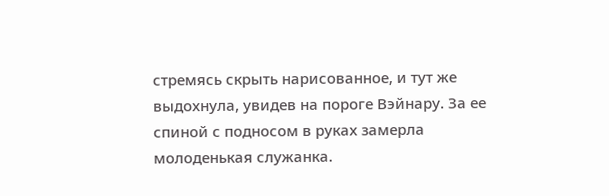стремясь скрыть нарисованное, и тут же выдохнула, увидев на пороге Вэйнару. За ее спиной с подносом в руках замерла молоденькая служанка.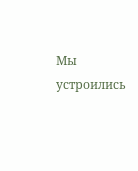Мы устроились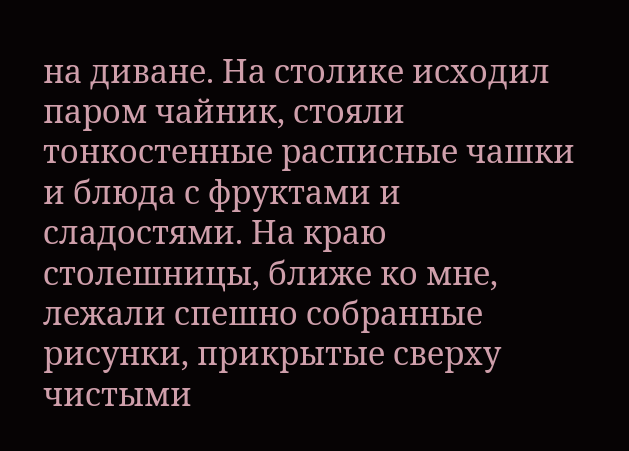на диване. На столике исходил паром чайник, стояли тонкостенные расписные чашки и блюда с фруктами и сладостями. На краю столешницы, ближе ко мне, лежали спешно собранные рисунки, прикрытые сверху чистыми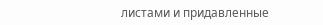листами и придавленные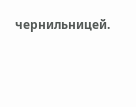чернильницей.